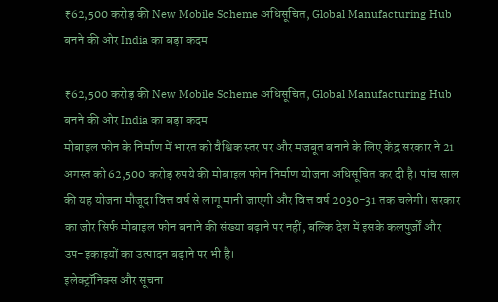₹62,500 करोड़ की New Mobile Scheme अधिसूचित, Global Manufacturing Hub बनने की ओर India का बड़ा कदम

₹62,500 करोड़ की New Mobile Scheme अधिसूचित, Global Manufacturing Hub बनने की ओर India का बड़ा कदम
मोबाइल फोन के निर्माण में भारत को वैश्विक स्तर पर और मजबूत बनाने के लिए केंद्र सरकार ने 21 अगस्त को 62,500 करोड़ रुपये की मोबाइल फोन निर्माण योजना अधिसूचित कर दी है। पांच साल की यह योजना मौजूदा वित्त वर्ष से लागू मानी जाएगी और वित्त वर्ष 2030-31 तक चलेगी। सरकार का जोर सिर्फ मोबाइल फोन बनाने की संख्या बढ़ाने पर नहीं, बल्कि देश में इसके कलपुर्जों और उप-इकाइयों का उत्पादन बढ़ाने पर भी है।
इलेक्ट्रॉनिक्स और सूचना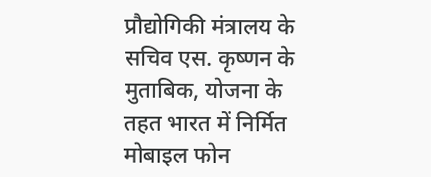प्रौद्योगिकी मंत्रालय के सचिव एस. कृष्णन के मुताबिक, योजना के तहत भारत में निर्मित मोबाइल फोन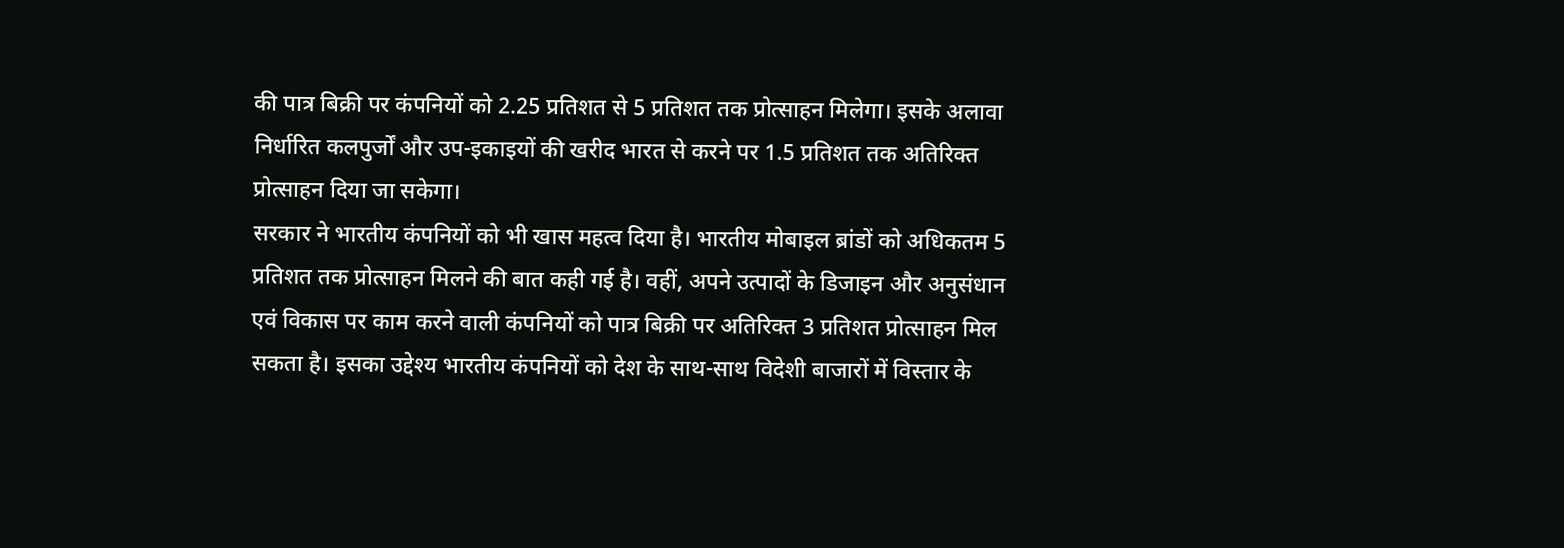की पात्र बिक्री पर कंपनियों को 2.25 प्रतिशत से 5 प्रतिशत तक प्रोत्साहन मिलेगा। इसके अलावा निर्धारित कलपुर्जों और उप-इकाइयों की खरीद भारत से करने पर 1.5 प्रतिशत तक अतिरिक्त प्रोत्साहन दिया जा सकेगा।
सरकार ने भारतीय कंपनियों को भी खास महत्व दिया है। भारतीय मोबाइल ब्रांडों को अधिकतम 5 प्रतिशत तक प्रोत्साहन मिलने की बात कही गई है। वहीं, अपने उत्पादों के डिजाइन और अनुसंधान एवं विकास पर काम करने वाली कंपनियों को पात्र बिक्री पर अतिरिक्त 3 प्रतिशत प्रोत्साहन मिल सकता है। इसका उद्देश्य भारतीय कंपनियों को देश के साथ-साथ विदेशी बाजारों में विस्तार के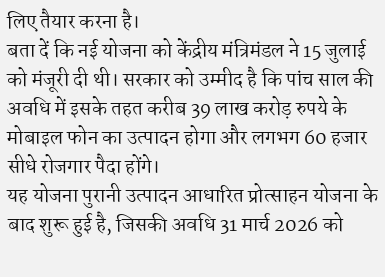लिए तैयार करना है।
बता दें कि नई योजना को केंद्रीय मंत्रिमंडल ने 15 जुलाई को मंजूरी दी थी। सरकार को उम्मीद है कि पांच साल की अवधि में इसके तहत करीब 39 लाख करोड़ रुपये के मोबाइल फोन का उत्पादन होगा और लगभग 60 हजार सीधे रोजगार पैदा होंगे।
यह योजना पुरानी उत्पादन आधारित प्रोत्साहन योजना के बाद शुरू हुई है, जिसकी अवधि 31 मार्च 2026 को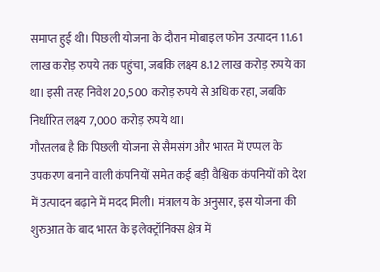समाप्त हुई थी। पिछली योजना के दौरान मोबाइल फोन उत्पादन 11.61 लाख करोड़ रुपये तक पहुंचा, जबकि लक्ष्य 8.12 लाख करोड़ रुपये का था। इसी तरह निवेश 20,500 करोड़ रुपये से अधिक रहा, जबकि निर्धारित लक्ष्य 7,000 करोड़ रुपये था।
गौरतलब है कि पिछली योजना से सैमसंग और भारत में एप्पल के उपकरण बनाने वाली कंपनियों समेत कई बड़ी वैश्विक कंपनियों को देश में उत्पादन बढ़ाने में मदद मिली। मंत्रालय के अनुसार, इस योजना की शुरुआत के बाद भारत के इलेक्ट्रॉनिक्स क्षेत्र में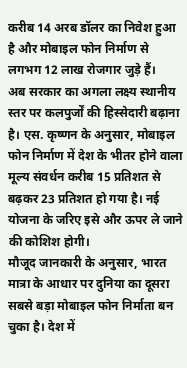करीब 14 अरब डॉलर का निवेश हुआ है और मोबाइल फोन निर्माण से लगभग 12 लाख रोजगार जुड़े हैं।
अब सरकार का अगला लक्ष्य स्थानीय स्तर पर कलपुर्जों की हिस्सेदारी बढ़ाना है। एस. कृष्णन के अनुसार, मोबाइल फोन निर्माण में देश के भीतर होने वाला मूल्य संवर्धन करीब 15 प्रतिशत से बढ़कर 23 प्रतिशत हो गया है। नई योजना के जरिए इसे और ऊपर ले जाने की कोशिश होगी।
मौजूद जानकारी के अनुसार, भारत मात्रा के आधार पर दुनिया का दूसरा सबसे बड़ा मोबाइल फोन निर्माता बन चुका है। देश में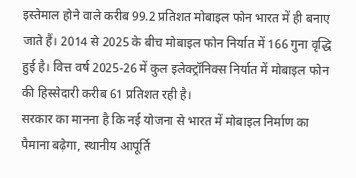इस्तेमाल होने वाले करीब 99.2 प्रतिशत मोबाइल फोन भारत में ही बनाए जाते हैं। 2014 से 2025 के बीच मोबाइल फोन निर्यात में 166 गुना वृद्धि हुई है। वित्त वर्ष 2025-26 में कुल इलेक्ट्रॉनिक्स निर्यात में मोबाइल फोन की हिस्सेदारी करीब 61 प्रतिशत रही है।
सरकार का मानना है कि नई योजना से भारत में मोबाइल निर्माण का पैमाना बढ़ेगा, स्थानीय आपूर्ति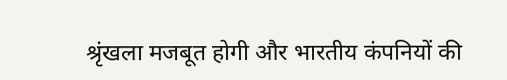श्रृंखला मजबूत होगी और भारतीय कंपनियों की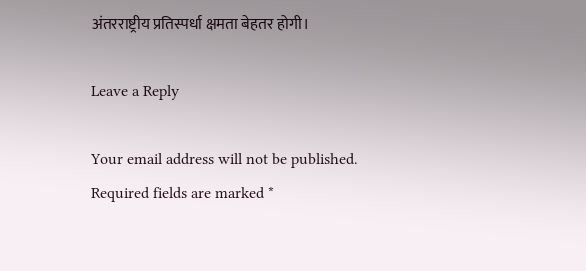अंतरराष्ट्रीय प्रतिस्पर्धा क्षमता बेहतर होगी।

Leave a Reply

Your email address will not be published. Required fields are marked *